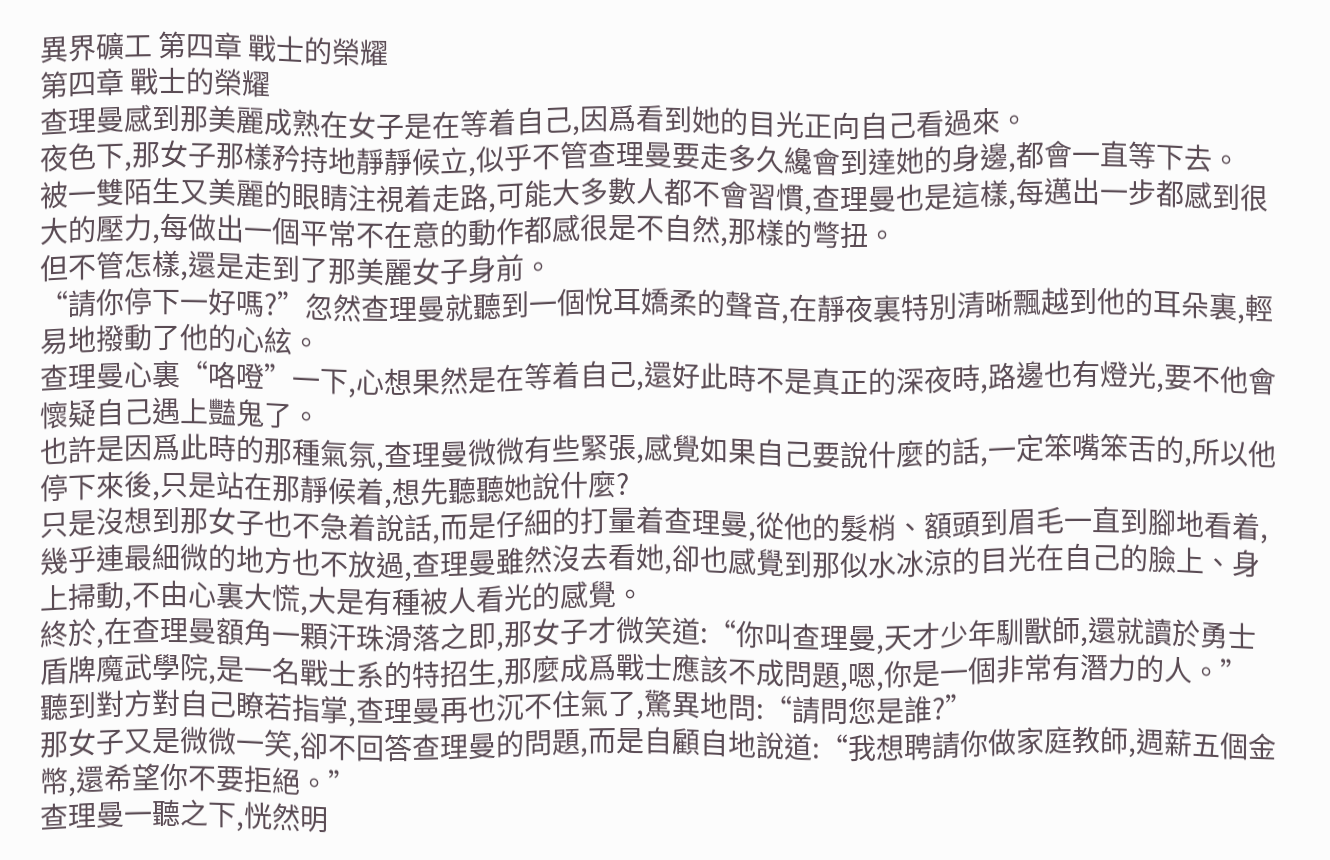異界礦工 第四章 戰士的榮耀
第四章 戰士的榮耀
查理曼感到那美麗成熟在女子是在等着自己,因爲看到她的目光正向自己看過來。
夜色下,那女子那樣矜持地靜靜候立,似乎不管查理曼要走多久纔會到達她的身邊,都會一直等下去。
被一雙陌生又美麗的眼睛注視着走路,可能大多數人都不會習慣,查理曼也是這樣,每邁出一步都感到很大的壓力,每做出一個平常不在意的動作都感很是不自然,那樣的彆扭。
但不管怎樣,還是走到了那美麗女子身前。
“請你停下一好嗎?”忽然查理曼就聽到一個悅耳嬌柔的聲音,在靜夜裏特別清晰飄越到他的耳朵裏,輕易地撥動了他的心絃。
查理曼心裏“咯噔”一下,心想果然是在等着自己,還好此時不是真正的深夜時,路邊也有燈光,要不他會懷疑自己遇上豔鬼了。
也許是因爲此時的那種氣氛,查理曼微微有些緊張,感覺如果自己要說什麼的話,一定笨嘴笨舌的,所以他停下來後,只是站在那靜候着,想先聽聽她說什麼?
只是沒想到那女子也不急着說話,而是仔細的打量着查理曼,從他的髮梢、額頭到眉毛一直到腳地看着,幾乎連最細微的地方也不放過,查理曼雖然沒去看她,卻也感覺到那似水冰涼的目光在自己的臉上、身上掃動,不由心裏大慌,大是有種被人看光的感覺。
終於,在查理曼額角一顆汗珠滑落之即,那女子才微笑道:“你叫查理曼,天才少年馴獸師,還就讀於勇士盾牌魔武學院,是一名戰士系的特招生,那麼成爲戰士應該不成問題,嗯,你是一個非常有潛力的人。”
聽到對方對自己瞭若指掌,查理曼再也沉不住氣了,驚異地問:“請問您是誰?”
那女子又是微微一笑,卻不回答查理曼的問題,而是自顧自地說道:“我想聘請你做家庭教師,週薪五個金幣,還希望你不要拒絕。”
查理曼一聽之下,恍然明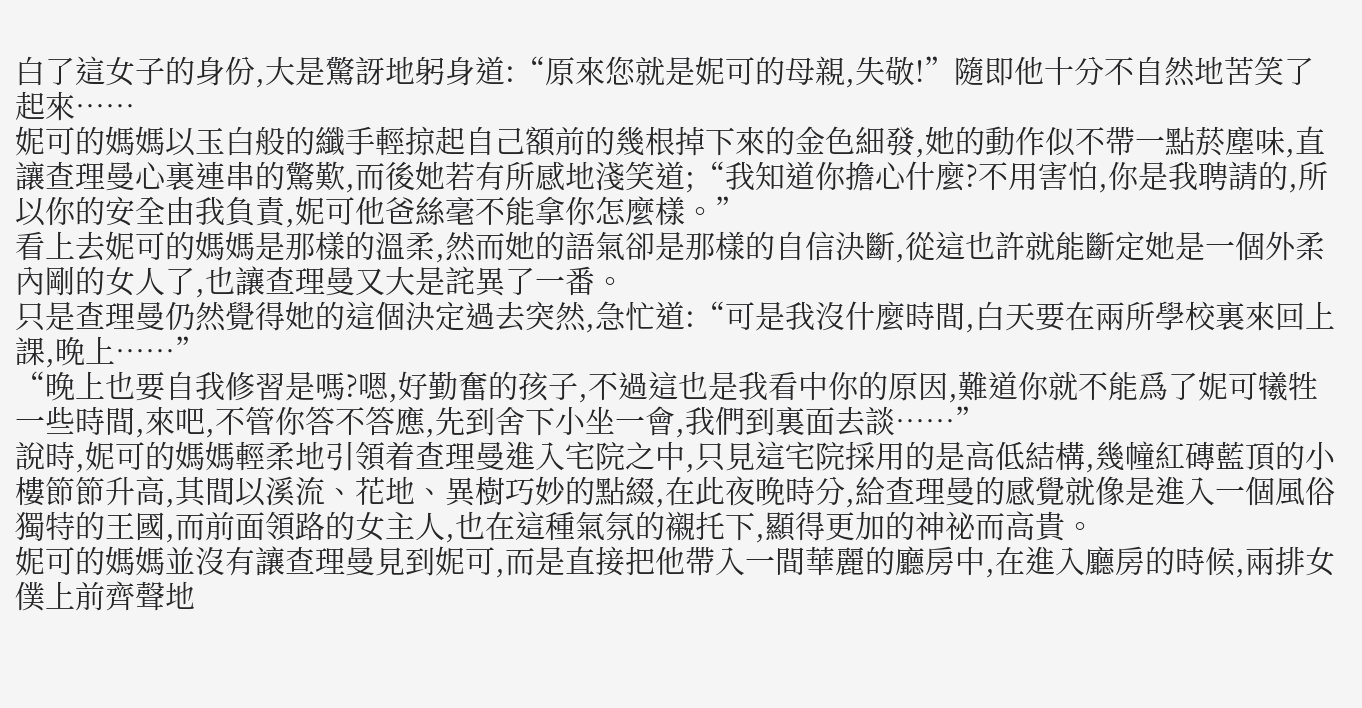白了這女子的身份,大是驚訝地躬身道:“原來您就是妮可的母親,失敬!”隨即他十分不自然地苦笑了起來……
妮可的媽媽以玉白般的纖手輕掠起自己額前的幾根掉下來的金色細發,她的動作似不帶一點菸塵味,直讓查理曼心裏連串的驚歎,而後她若有所感地淺笑道;“我知道你擔心什麼?不用害怕,你是我聘請的,所以你的安全由我負責,妮可他爸絲毫不能拿你怎麼樣。”
看上去妮可的媽媽是那樣的溫柔,然而她的語氣卻是那樣的自信決斷,從這也許就能斷定她是一個外柔內剛的女人了,也讓查理曼又大是詫異了一番。
只是查理曼仍然覺得她的這個決定過去突然,急忙道:“可是我沒什麼時間,白天要在兩所學校裏來回上課,晚上……”
“晚上也要自我修習是嗎?嗯,好勤奮的孩子,不過這也是我看中你的原因,難道你就不能爲了妮可犧牲一些時間,來吧,不管你答不答應,先到舍下小坐一會,我們到裏面去談……”
說時,妮可的媽媽輕柔地引領着查理曼進入宅院之中,只見這宅院採用的是高低結構,幾幢紅磚藍頂的小樓節節升高,其間以溪流、花地、異樹巧妙的點綴,在此夜晚時分,給查理曼的感覺就像是進入一個風俗獨特的王國,而前面領路的女主人,也在這種氣氛的襯托下,顯得更加的神祕而高貴。
妮可的媽媽並沒有讓查理曼見到妮可,而是直接把他帶入一間華麗的廳房中,在進入廳房的時候,兩排女僕上前齊聲地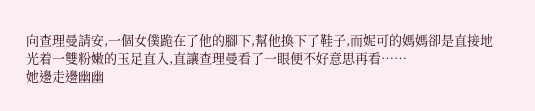向查理曼請安,一個女僕跪在了他的腳下,幫他換下了鞋子,而妮可的媽媽卻是直接地光着一雙粉嫩的玉足直入,直讓查理曼看了一眼便不好意思再看……
她邊走邊幽幽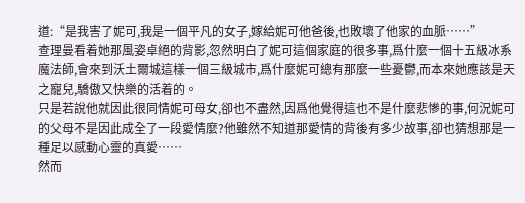道:“是我害了妮可,我是一個平凡的女子,嫁給妮可他爸後,也敗壞了他家的血脈……”
查理曼看着她那風姿卓絕的背影,忽然明白了妮可這個家庭的很多事,爲什麼一個十五級冰系魔法師,會來到沃土爾城這樣一個三級城市,爲什麼妮可總有那麼一些憂鬱,而本來她應該是天之寵兒,驕傲又快樂的活着的。
只是若說他就因此很同情妮可母女,卻也不盡然,因爲他覺得這也不是什麼悲慘的事,何況妮可的父母不是因此成全了一段愛情麼?他雖然不知道那愛情的背後有多少故事,卻也猜想那是一種足以感動心靈的真愛……
然而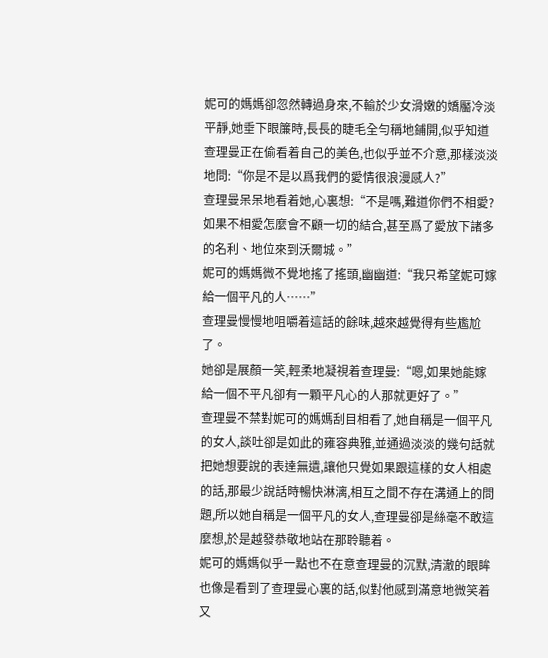妮可的媽媽卻忽然轉過身來,不輸於少女滑嫩的嬌靨冷淡平靜,她垂下眼簾時,長長的睫毛全勻稱地鋪開,似乎知道查理曼正在偷看着自己的美色,也似乎並不介意,那樣淡淡地問:“你是不是以爲我們的愛情很浪漫感人?”
查理曼呆呆地看着她,心裏想:“不是嗎,難道你們不相愛?如果不相愛怎麼會不顧一切的結合,甚至爲了愛放下諸多的名利、地位來到沃爾城。”
妮可的媽媽微不覺地搖了搖頭,幽幽道:“我只希望妮可嫁給一個平凡的人……”
查理曼慢慢地咀嚼着這話的餘味,越來越覺得有些尷尬了。
她卻是展顏一笑,輕柔地凝視着查理曼:“嗯,如果她能嫁給一個不平凡卻有一顆平凡心的人那就更好了。”
查理曼不禁對妮可的媽媽刮目相看了,她自稱是一個平凡的女人,談吐卻是如此的雍容典雅,並通過淡淡的幾句話就把她想要說的表達無遺,讓他只覺如果跟這樣的女人相處的話,那最少說話時暢快淋漓,相互之間不存在溝通上的問題,所以她自稱是一個平凡的女人,查理曼卻是絲毫不敢這麼想,於是越發恭敬地站在那聆聽着。
妮可的媽媽似乎一點也不在意查理曼的沉默,清澈的眼眸也像是看到了查理曼心裏的話,似對他感到滿意地微笑着又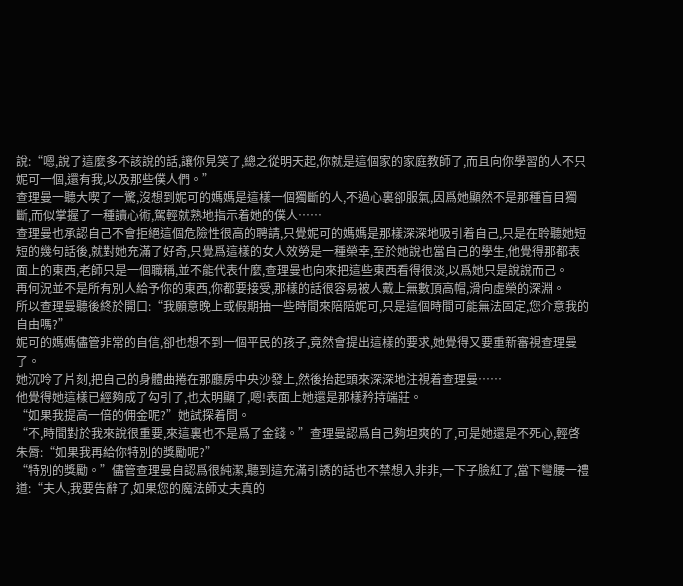說:“嗯,說了這麼多不該說的話,讓你見笑了,總之從明天起,你就是這個家的家庭教師了,而且向你學習的人不只妮可一個,還有我,以及那些僕人們。”
查理曼一聽大喫了一驚,沒想到妮可的媽媽是這樣一個獨斷的人,不過心裏卻服氣,因爲她顯然不是那種盲目獨斷,而似掌握了一種讀心術,駕輕就熟地指示着她的僕人……
查理曼也承認自己不會拒絕這個危險性很高的聘請,只覺妮可的媽媽是那樣深深地吸引着自己,只是在聆聽她短短的幾句話後,就對她充滿了好奇,只覺爲這樣的女人效勞是一種榮幸,至於她說也當自己的學生,他覺得那都表面上的東西,老師只是一個職稱,並不能代表什麼,查理曼也向來把這些東西看得很淡,以爲她只是說說而己。
再何況並不是所有別人給予你的東西,你都要接受,那樣的話很容易被人戴上無數頂高帽,滑向虛榮的深淵。
所以查理曼聽後終於開口:“我願意晚上或假期抽一些時間來陪陪妮可,只是這個時間可能無法固定,您介意我的自由嗎?”
妮可的媽媽儘管非常的自信,卻也想不到一個平民的孩子,竟然會提出這樣的要求,她覺得又要重新審視查理曼了。
她沉呤了片刻,把自己的身體曲捲在那廳房中央沙發上,然後抬起頭來深深地注視着查理曼……
他覺得她這樣已經夠成了勾引了,也太明顯了,嗯!表面上她還是那樣矜持端莊。
“如果我提高一倍的佣金呢?”她試探着問。
“不,時間對於我來說很重要,來這裏也不是爲了金錢。”查理曼認爲自己夠坦爽的了,可是她還是不死心,輕啓朱脣:“如果我再給你特別的獎勵呢?”
“特別的獎勵。”儘管查理曼自認爲很純潔,聽到這充滿引誘的話也不禁想入非非,一下子臉紅了,當下彎腰一禮道:“夫人,我要告辭了,如果您的魔法師丈夫真的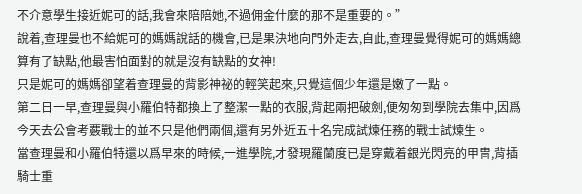不介意學生接近妮可的話,我會來陪陪她,不過佣金什麼的那不是重要的。”
說着,查理曼也不給妮可的媽媽說話的機會,已是果決地向門外走去,自此,查理曼覺得妮可的媽媽總算有了缺點,他最害怕面對的就是沒有缺點的女神!
只是妮可的媽媽卻望着查理曼的背影神祕的輕笑起來,只覺這個少年還是嫩了一點。
第二日一早,查理曼與小羅伯特都換上了整潔一點的衣服,背起兩把破劍,便匆匆到學院去集中,因爲今天去公會考覈戰士的並不只是他們兩個,還有另外近五十名完成試煉任務的戰士試煉生。
當查理曼和小羅伯特還以爲早來的時候,一進學院,才發現羅蘭度已是穿戴着銀光閃亮的甲冑,背插騎士重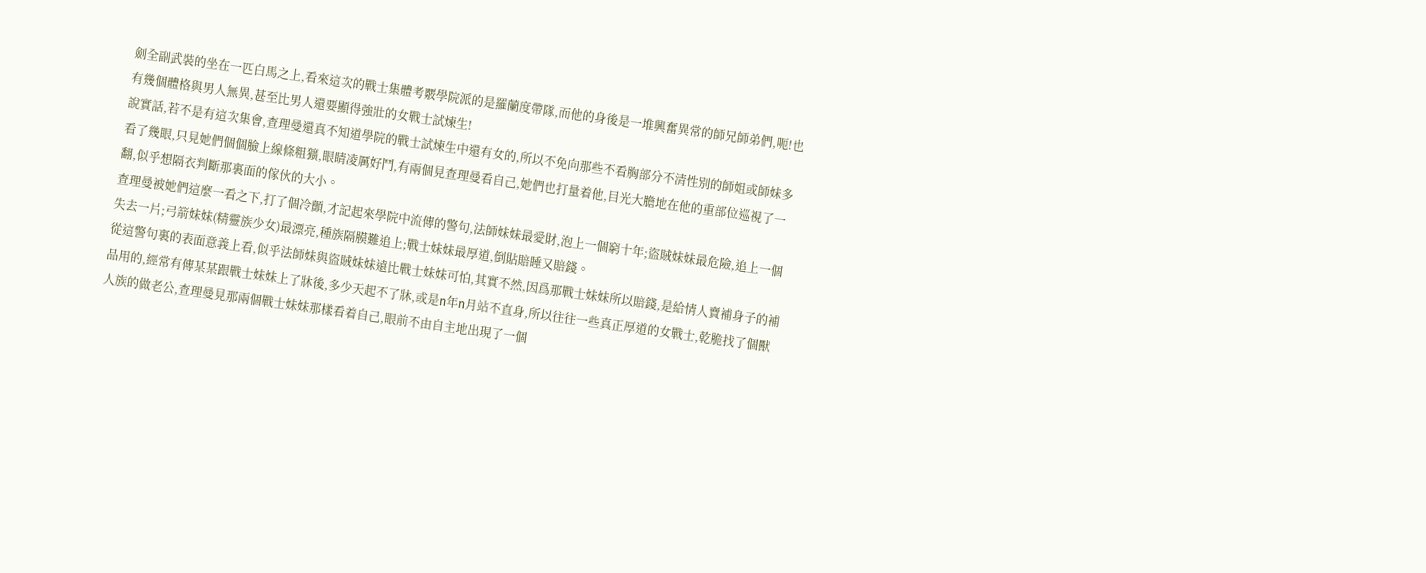劍全副武裝的坐在一匹白馬之上,看來這次的戰士集體考覈學院派的是羅蘭度帶隊,而他的身後是一堆興奮異常的師兄師弟們,呃!也有幾個體格與男人無異,甚至比男人還要顯得強壯的女戰士試煉生!
說實話,若不是有這次集會,查理曼還真不知道學院的戰士試煉生中還有女的,所以不免向那些不看胸部分不清性別的師姐或師妹多看了幾眼,只見她們個個臉上線條粗獷,眼睛凌厲好鬥,有兩個見查理曼看自己,她們也打量着他,目光大膽地在他的重部位巡視了一翻,似乎想隔衣判斷那裏面的傢伙的大小。
查理曼被她們這麼一看之下,打了個冷顫,才記起來學院中流傳的警句,法師妹妹最愛財,泡上一個窮十年;盜賊妹妹最危險,追上一個失去一片;弓箭妹妹(精靈族少女)最漂亮,種族隔膜難追上;戰士妹妹最厚道,倒貼賠睡又賠錢。
從這警句裏的表面意義上看,似乎法師妹與盜賊妹妹遠比戰士妹妹可怕,其實不然,因爲那戰士妹妹所以賠錢,是給情人賣補身子的補品用的,經常有傳某某跟戰士妹妹上了牀後,多少天起不了牀,或是n年n月站不直身,所以往往一些真正厚道的女戰士,乾脆找了個獸人族的做老公,查理曼見那兩個戰士妹妹那樣看着自己,眼前不由自主地出現了一個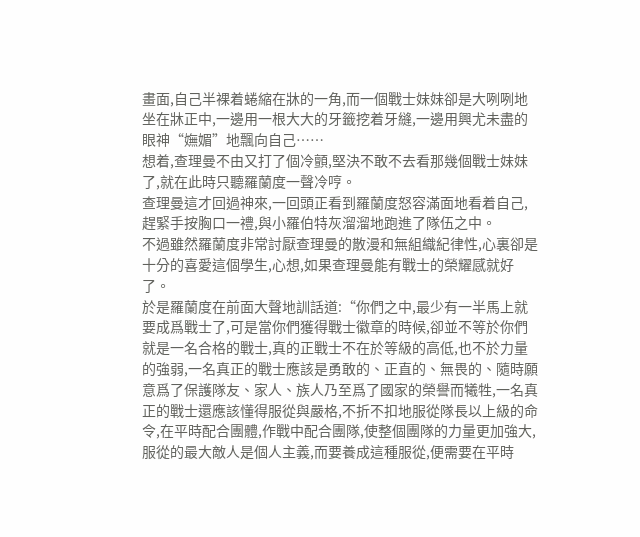畫面,自己半裸着蜷縮在牀的一角,而一個戰士妹妹卻是大咧咧地坐在牀正中,一邊用一根大大的牙籤挖着牙縫,一邊用興尤未盡的眼神“嫵媚”地飄向自己……
想着,查理曼不由又打了個冷顫,堅決不敢不去看那幾個戰士妹妹了,就在此時只聽羅蘭度一聲冷哼。
查理曼這才回過神來,一回頭正看到羅蘭度怒容滿面地看着自己,趕緊手按胸口一禮,與小羅伯特灰溜溜地跑進了隊伍之中。
不過雖然羅蘭度非常討厭查理曼的散漫和無組織紀律性,心裏卻是十分的喜愛這個學生,心想,如果查理曼能有戰士的榮耀感就好了。
於是羅蘭度在前面大聲地訓話道:“你們之中,最少有一半馬上就要成爲戰士了,可是當你們獲得戰士徽章的時候,卻並不等於你們就是一名合格的戰士,真的正戰士不在於等級的高低,也不於力量的強弱,一名真正的戰士應該是勇敢的、正直的、無畏的、隨時願意爲了保護隊友、家人、族人乃至爲了國家的榮譽而犧牲,一名真正的戰士還應該懂得服從與嚴格,不折不扣地服從隊長以上級的命令,在平時配合團體,作戰中配合團隊,使整個團隊的力量更加強大,服從的最大敵人是個人主義,而要養成這種服從,便需要在平時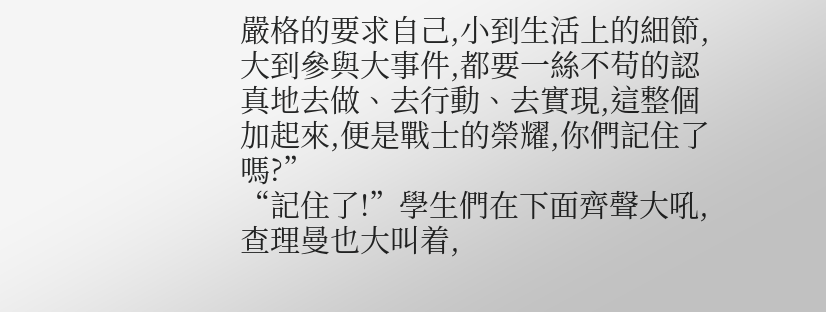嚴格的要求自己,小到生活上的細節,大到參與大事件,都要一絲不苟的認真地去做、去行動、去實現,這整個加起來,便是戰士的榮耀,你們記住了嗎?”
“記住了!”學生們在下面齊聲大吼,查理曼也大叫着,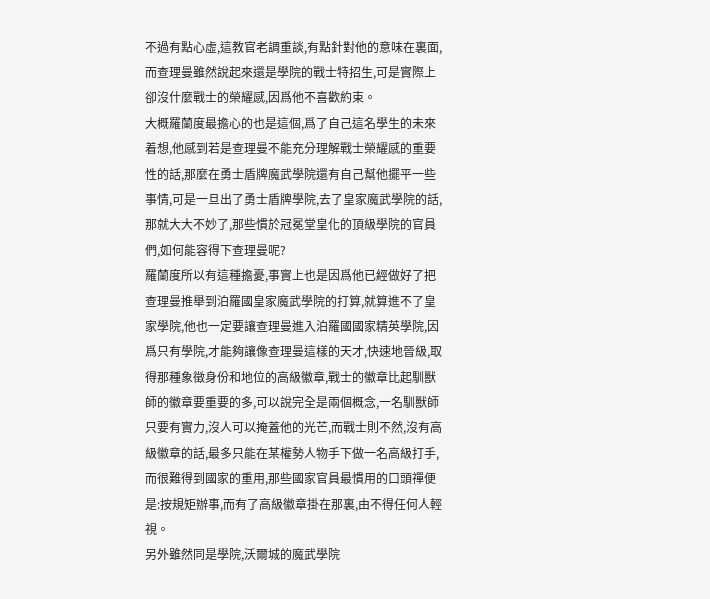不過有點心虛,這教官老調重談,有點針對他的意味在裏面,而查理曼雖然說起來還是學院的戰士特招生,可是實際上卻沒什麼戰士的榮耀感,因爲他不喜歡約束。
大概羅蘭度最擔心的也是這個,爲了自己這名學生的未來着想,他感到若是查理曼不能充分理解戰士榮耀感的重要性的話,那麼在勇士盾牌魔武學院還有自己幫他擺平一些事情,可是一旦出了勇士盾牌學院,去了皇家魔武學院的話,那就大大不妙了,那些慣於冠冕堂皇化的頂級學院的官員們,如何能容得下查理曼呢?
羅蘭度所以有這種擔憂,事實上也是因爲他已經做好了把查理曼推舉到泊羅國皇家魔武學院的打算,就算進不了皇家學院,他也一定要讓查理曼進入泊羅國國家精英學院,因爲只有學院,才能夠讓像查理曼這樣的天才,快速地晉級,取得那種象徵身份和地位的高級徽章,戰士的徽章比起馴獸師的徽章要重要的多,可以說完全是兩個概念,一名馴獸師只要有實力,沒人可以掩蓋他的光芒,而戰士則不然,沒有高級徽章的話,最多只能在某權勢人物手下做一名高級打手,而很難得到國家的重用,那些國家官員最慣用的口頭禪便是:按規矩辦事,而有了高級徽章掛在那裏,由不得任何人輕視。
另外雖然同是學院,沃爾城的魔武學院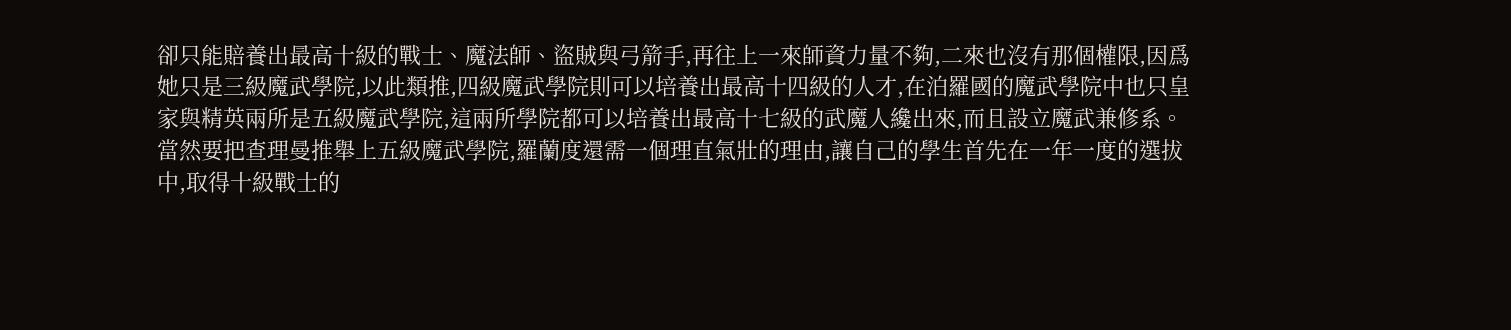卻只能賠養出最高十級的戰士、魔法師、盜賊與弓箭手,再往上一來師資力量不夠,二來也沒有那個權限,因爲她只是三級魔武學院,以此類推,四級魔武學院則可以培養出最高十四級的人才,在泊羅國的魔武學院中也只皇家與精英兩所是五級魔武學院,這兩所學院都可以培養出最高十七級的武魔人纔出來,而且設立魔武兼修系。
當然要把查理曼推舉上五級魔武學院,羅蘭度還需一個理直氣壯的理由,讓自己的學生首先在一年一度的選拔中,取得十級戰士的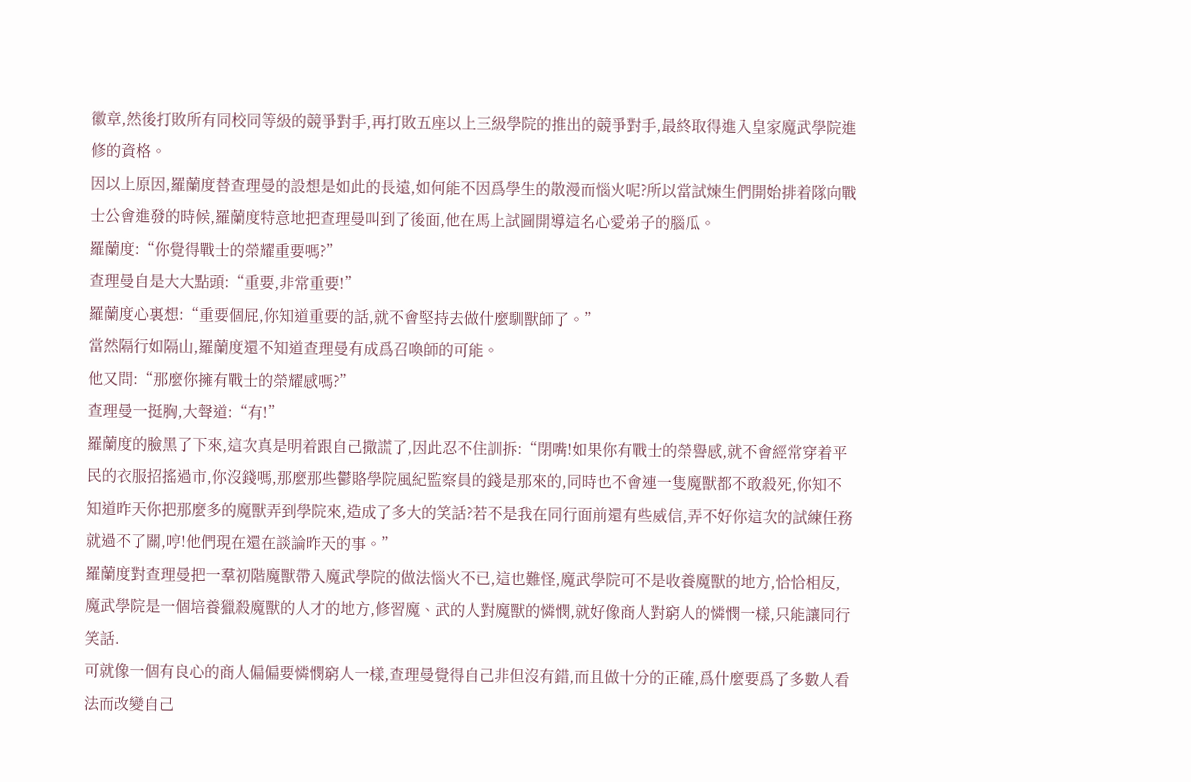徽章,然後打敗所有同校同等級的競爭對手,再打敗五座以上三級學院的推出的競爭對手,最終取得進入皇家魔武學院進修的資格。
因以上原因,羅蘭度替查理曼的設想是如此的長遠,如何能不因爲學生的散漫而惱火呢?所以當試煉生們開始排着隊向戰士公會進發的時候,羅蘭度特意地把查理曼叫到了後面,他在馬上試圖開導這名心愛弟子的腦瓜。
羅蘭度:“你覺得戰士的榮耀重要嗎?”
查理曼自是大大點頭:“重要,非常重要!”
羅蘭度心裏想:“重要個屁,你知道重要的話,就不會堅持去做什麼馴獸師了。”
當然隔行如隔山,羅蘭度還不知道查理曼有成爲召喚師的可能。
他又問:“那麼你擁有戰士的榮耀感嗎?”
查理曼一挺胸,大聲道:“有!”
羅蘭度的臉黑了下來,這次真是明着跟自己撒謊了,因此忍不住訓拆:“閉嘴!如果你有戰士的榮譽感,就不會經常穿着平民的衣服招搖過市,你沒錢嗎,那麼那些鬱賂學院風紀監察員的錢是那來的,同時也不會連一隻魔獸都不敢殺死,你知不知道昨天你把那麼多的魔獸弄到學院來,造成了多大的笑話?若不是我在同行面前還有些威信,弄不好你這次的試練任務就過不了關,哼!他們現在還在談論昨天的事。”
羅蘭度對查理曼把一羣初階魔獸帶入魔武學院的做法惱火不已,這也難怪,魔武學院可不是收養魔獸的地方,恰恰相反,魔武學院是一個培養獵殺魔獸的人才的地方,修習魔、武的人對魔獸的憐憫,就好像商人對窮人的憐憫一樣,只能讓同行笑話.
可就像一個有良心的商人偏偏要憐憫窮人一樣,查理曼覺得自己非但沒有錯,而且做十分的正確,爲什麼要爲了多數人看法而改變自己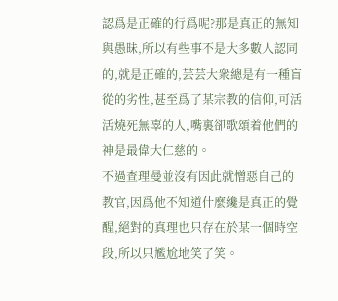認爲是正確的行爲呢?那是真正的無知與愚昧,所以有些事不是大多數人認同的,就是正確的,芸芸大衆總是有一種盲從的劣性,甚至爲了某宗教的信仰,可活活燒死無辜的人,嘴裏卻歌頌着他們的神是最偉大仁慈的。
不過查理曼並沒有因此就憎惡自己的教官,因爲他不知道什麼纔是真正的覺醒,絕對的真理也只存在於某一個時空段,所以只尷尬地笑了笑。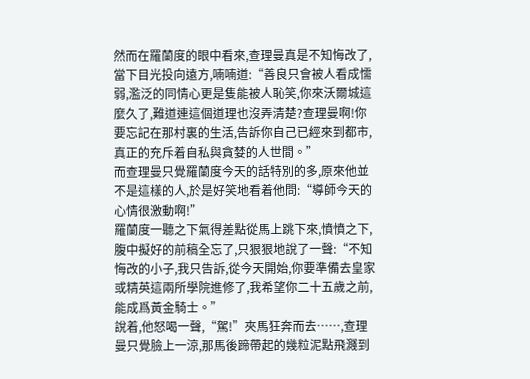然而在羅蘭度的眼中看來,查理曼真是不知悔改了,當下目光投向遠方,喃喃道:“善良只會被人看成懦弱,濫泛的同情心更是隻能被人恥笑,你來沃爾城這麼久了,難道連這個道理也沒弄清楚?查理曼啊!你要忘記在那村裏的生活,告訴你自己已經來到都市,真正的充斥着自私與貪婪的人世間。”
而查理曼只覺羅蘭度今天的話特別的多,原來他並不是這樣的人,於是好笑地看着他問:“導師今天的心情很激動啊!”
羅蘭度一聽之下氣得差點從馬上跳下來,憤憤之下,腹中擬好的前稿全忘了,只狠狠地說了一聲:“不知悔改的小子,我只告訴,從今天開始,你要準備去皇家或精英這兩所學院進修了,我希望你二十五歲之前,能成爲黃金騎士。”
說着,他怒喝一聲,“駕!”夾馬狂奔而去……,查理曼只覺臉上一涼,那馬後蹄帶起的幾粒泥點飛濺到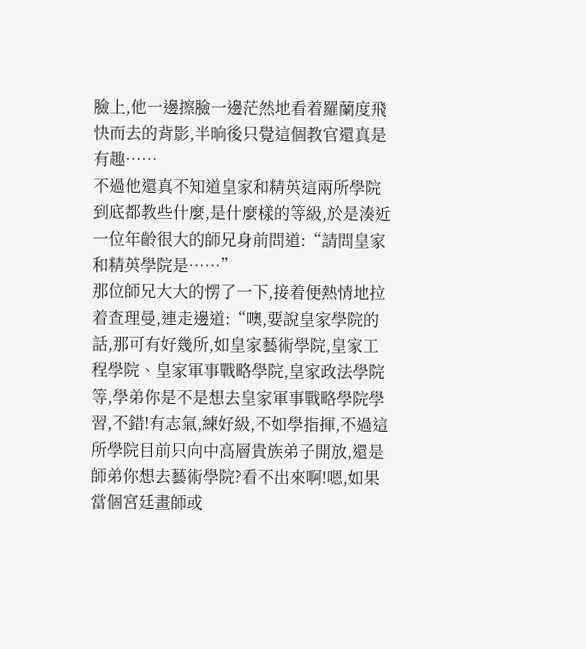臉上,他一邊擦臉一邊茫然地看着羅蘭度飛快而去的背影,半晌後只覺這個教官還真是有趣……
不過他還真不知道皇家和精英這兩所學院到底都教些什麼,是什麼樣的等級,於是湊近一位年齡很大的師兄身前問道:“請問皇家和精英學院是……”
那位師兄大大的愣了一下,接着便熱情地拉着查理曼,連走邊道:“噢,要說皇家學院的話,那可有好幾所,如皇家藝術學院,皇家工程學院、皇家軍事戰略學院,皇家政法學院等,學弟你是不是想去皇家軍事戰略學院學習,不錯!有志氣,練好級,不如學指揮,不過這所學院目前只向中高層貴族弟子開放,還是師弟你想去藝術學院?看不出來啊!嗯,如果當個宮廷畫師或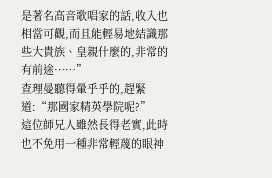是著名高音歌唱家的話,收入也相當可觀,而且能輕易地結識那些大貴族、皇親什麼的,非常的有前途……”
查理曼聽得暈乎乎的,趕緊道:“那國家精英學院呢?”
這位師兄人雖然長得老實,此時也不免用一種非常輕蔑的眼神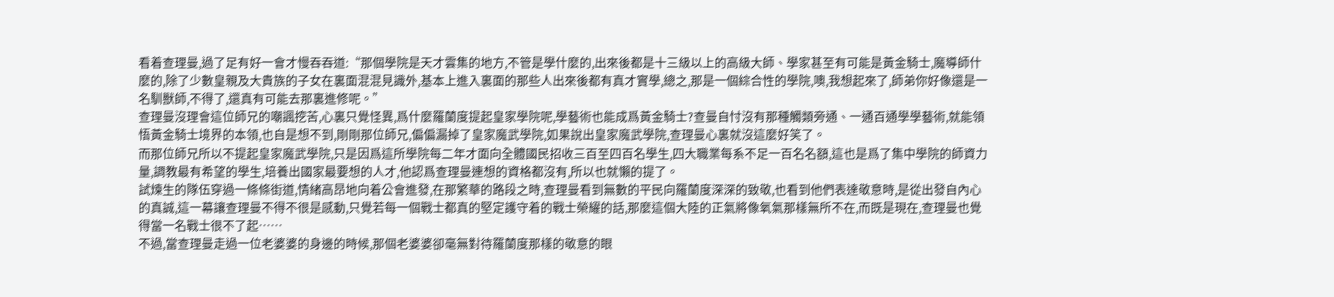看着查理曼,過了足有好一會才慢吞吞道:“那個學院是天才雲集的地方,不管是學什麼的,出來後都是十三級以上的高級大師、學家甚至有可能是黃金騎士,魔導師什麼的,除了少數皇親及大貴族的子女在裏面混混見識外,基本上進入裏面的那些人出來後都有真才實學,總之,那是一個綜合性的學院,噢,我想起來了,師弟你好像還是一名馴獸師,不得了,還真有可能去那裏進修呢。”
查理曼沒理會這位師兄的嘲諷挖苦,心裏只覺怪異,爲什麼羅蘭度提起皇家學院呢,學藝術也能成爲黃金騎士?查曼自忖沒有那種觸類旁通、一通百通學學藝術,就能領悟黃金騎士境界的本領,也自是想不到,剛剛那位師兄,偏偏漏掉了皇家魔武學院,如果說出皇家魔武學院,查理曼心裏就沒這麼好笑了。
而那位師兄所以不提起皇家魔武學院,只是因爲這所學院每二年才面向全體國民招收三百至四百名學生,四大職業每系不足一百名名額,這也是爲了集中學院的師資力量,調教最有希望的學生,培養出國家最要想的人才,他認爲查理曼連想的資格都沒有,所以也就懶的提了。
試煉生的隊伍穿過一條條街道,情緒高昂地向着公會進發,在那繁華的路段之時,查理曼看到無數的平民向羅蘭度深深的致敬,也看到他們表達敬意時,是從出發自內心的真誠,這一幕讓查理曼不得不很是感動,只覺若每一個戰士都真的堅定護守着的戰士榮耀的話,那麼這個大陸的正氣將像氧氣那樣無所不在,而既是現在,查理曼也覺得當一名戰士很不了起……
不過,當查理曼走過一位老婆婆的身邊的時候,那個老婆婆卻毫無對待羅蘭度那樣的敬意的眼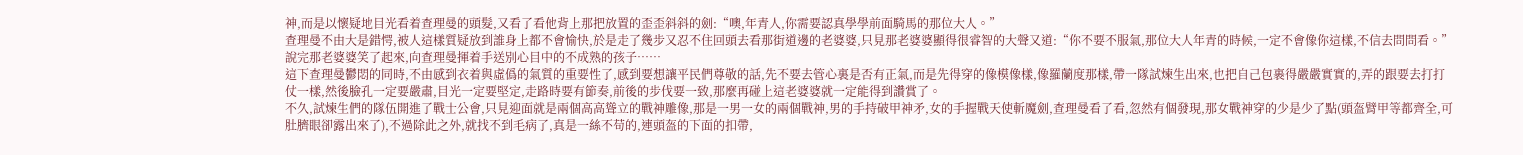神,而是以懷疑地目光看着查理曼的頭髮,又看了看他背上那把放置的歪歪斜斜的劍:“噢,年青人,你需要認真學學前面騎馬的那位大人。”
查理曼不由大是錯愕,被人這樣質疑放到誰身上都不會愉快,於是走了幾步又忍不住回頭去看那街道邊的老婆婆,只見那老婆婆顯得很睿智的大聲又道:“你不要不服氣,那位大人年青的時候,一定不會像你這樣,不信去問問看。”
說完那老婆婆笑了起來,向查理曼揮着手送別心目中的不成熟的孩子……
這下查理曼鬱悶的同時,不由感到衣着與虛僞的氣質的重要性了,感到要想讓平民們尊敬的話,先不要去管心裏是否有正氣,而是先得穿的像模像樣,像羅蘭度那樣,帶一隊試煉生出來,也把自己包裹得嚴嚴實實的,弄的跟要去打打仗一樣,然後臉孔一定要嚴肅,目光一定要堅定,走路時要有節奏,前後的步伐要一致,那麼再碰上這老婆婆就一定能得到讚賞了。
不久,試煉生們的隊伍開進了戰士公會,只見迎面就是兩個高高聳立的戰神雕像,那是一男一女的兩個戰神,男的手持破甲神矛,女的手握戰天使斬魔劍,查理曼看了看,忽然有個發現,那女戰神穿的少是少了點(頭盔臂甲等都齊全,可肚臍眼卻露出來了),不過除此之外,就找不到毛病了,真是一絲不苟的,連頭盔的下面的扣帶,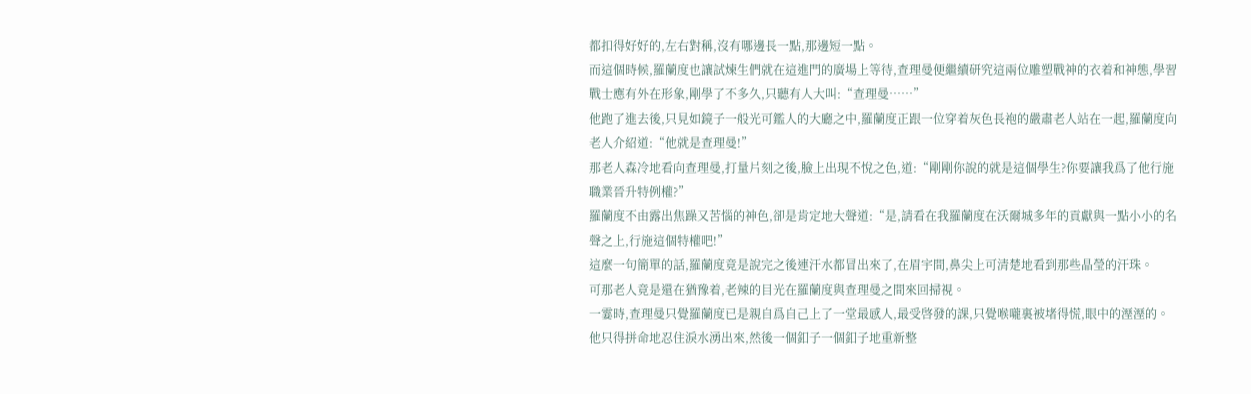都扣得好好的,左右對稱,沒有哪邊長一點,那邊短一點。
而這個時候,羅蘭度也讓試煉生們就在這進門的廣場上等待,查理曼便繼續研究這兩位雕塑戰神的衣着和神態,學習戰士應有外在形象,剛學了不多久,只聽有人大叫:“查理曼……”
他跑了進去後,只見如鏡子一般光可鑑人的大廳之中,羅蘭度正跟一位穿着灰色長袍的嚴肅老人站在一起,羅蘭度向老人介紹道:“他就是查理曼!”
那老人森冷地看向查理曼,打量片刻之後,臉上出現不悅之色,道:“剛剛你說的就是這個學生?你要讓我爲了他行施職業晉升特例權?”
羅蘭度不由露出焦躁又苦惱的神色,卻是肯定地大聲道:“是,請看在我羅蘭度在沃爾城多年的貢獻與一點小小的名聲之上,行施這個特權吧!”
這麼一句簡單的話,羅蘭度竟是說完之後連汗水都冒出來了,在眉宇間,鼻尖上可清楚地看到那些晶瑩的汗珠。
可那老人竟是還在猶豫着,老辣的目光在羅蘭度與查理曼之間來回掃視。
一霎時,查理曼只覺羅蘭度已是親自爲自己上了一堂最感人,最受啓發的課,只覺喉嚨裏被堵得慌,眼中的溼溼的。
他只得拼命地忍住淚水湧出來,然後一個釦子一個釦子地重新整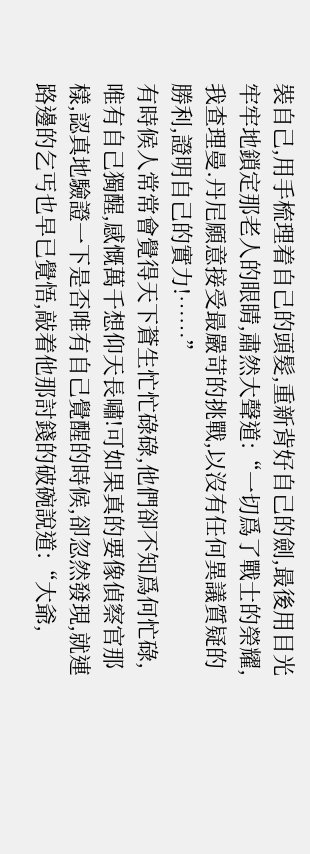裝自己,用手梳理着自己的頭髮,重新背好自己的劍,最後用目光牢牢地鎖定那老人的眼睛,肅然大聲道:“一切爲了戰士的榮耀,我查理曼.丹尼願意接受最嚴苛的挑戰,以沒有任何異議質疑的勝利,證明自己的實力!……”
有時候人常常會覺得天下蒼生忙忙碌碌,他們卻不知爲何忙碌,唯有自己獨醒,感慨萬千想仰天長嘯!可如果真的要像偵察官那樣,認真地驗證一下是否唯有自己覺醒的時候,卻忽然發現,就連路邊的乞丐也早已覺悟,敲着他那討錢的破碗說道:“大爺,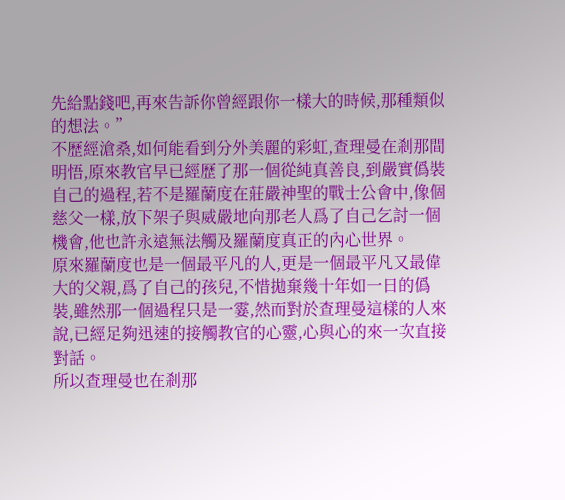先給點錢吧,再來告訴你曾經跟你一樣大的時候,那種類似的想法。”
不歷經滄桑,如何能看到分外美麗的彩虹,查理曼在剎那間明悟,原來教官早已經歷了那一個從純真善良,到嚴實僞裝自己的過程,若不是羅蘭度在莊嚴神聖的戰士公會中,像個慈父一樣,放下架子與威嚴地向那老人爲了自己乞討一個機會,他也許永遠無法觸及羅蘭度真正的內心世界。
原來羅蘭度也是一個最平凡的人,更是一個最平凡又最偉大的父親,爲了自己的孩兒,不惜拋棄幾十年如一日的僞裝,雖然那一個過程只是一霎,然而對於查理曼這樣的人來說,已經足夠迅速的接觸教官的心靈,心與心的來一次直接對話。
所以查理曼也在剎那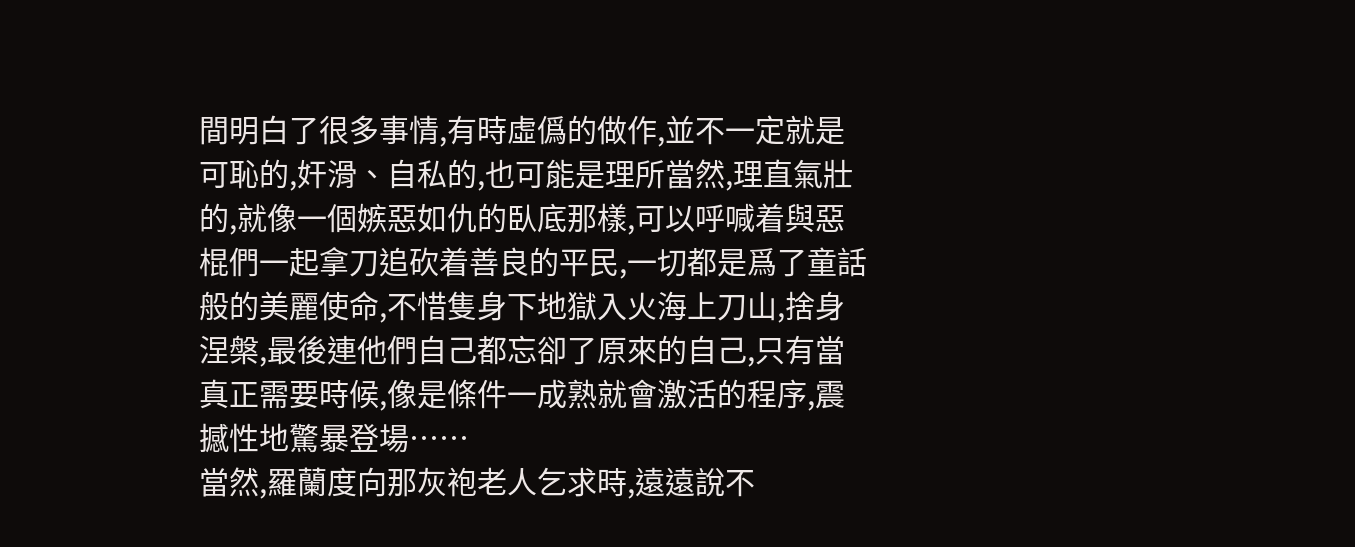間明白了很多事情,有時虛僞的做作,並不一定就是可恥的,奸滑、自私的,也可能是理所當然,理直氣壯的,就像一個嫉惡如仇的臥底那樣,可以呼喊着與惡棍們一起拿刀追砍着善良的平民,一切都是爲了童話般的美麗使命,不惜隻身下地獄入火海上刀山,捨身涅槃,最後連他們自己都忘卻了原來的自己,只有當真正需要時候,像是條件一成熟就會激活的程序,震撼性地驚暴登場……
當然,羅蘭度向那灰袍老人乞求時,遠遠說不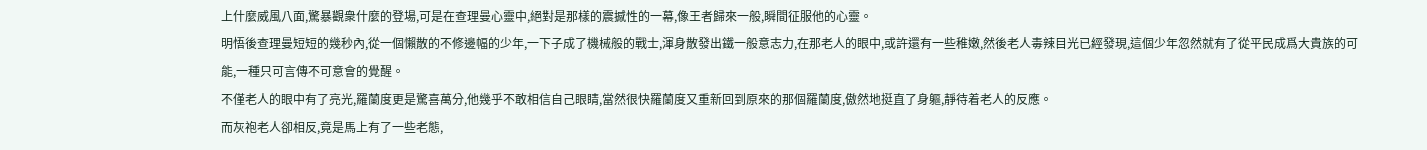上什麼威風八面,驚暴觀衆什麼的登場,可是在查理曼心靈中,絕對是那樣的震撼性的一幕,像王者歸來一般,瞬間征服他的心靈。
明悟後查理曼短短的幾秒內,從一個懶散的不修邊幅的少年,一下子成了機械般的戰士,渾身散發出鐵一般意志力,在那老人的眼中,或許還有一些稚嫩,然後老人毒辣目光已經發現,這個少年忽然就有了從平民成爲大貴族的可能,一種只可言傳不可意會的覺醒。
不僅老人的眼中有了亮光,羅蘭度更是驚喜萬分,他幾乎不敢相信自己眼睛,當然很快羅蘭度又重新回到原來的那個羅蘭度,傲然地挺直了身軀,靜待着老人的反應。
而灰袍老人卻相反,竟是馬上有了一些老態,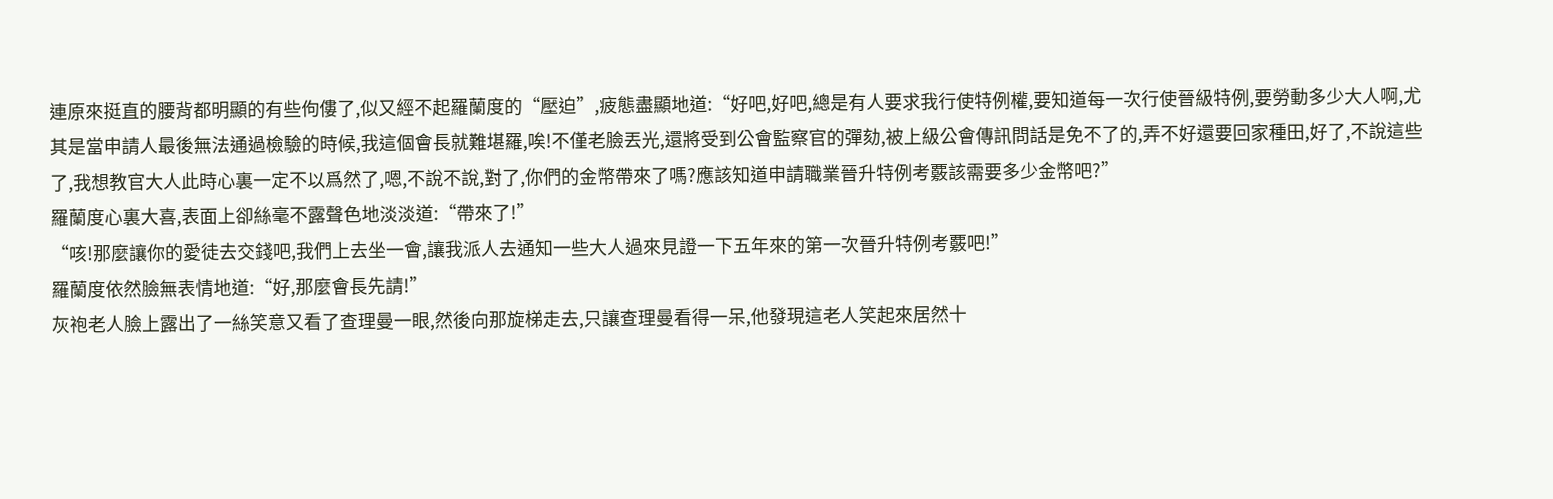連原來挺直的腰背都明顯的有些佝僂了,似又經不起羅蘭度的“壓迫”,疲態盡顯地道:“好吧,好吧,總是有人要求我行使特例權,要知道每一次行使晉級特例,要勞動多少大人啊,尤其是當申請人最後無法通過檢驗的時候,我這個會長就難堪羅,唉!不僅老臉丟光,還將受到公會監察官的彈劾,被上級公會傳訊問話是免不了的,弄不好還要回家種田,好了,不說這些了,我想教官大人此時心裏一定不以爲然了,嗯,不說不說,對了,你們的金幣帶來了嗎?應該知道申請職業晉升特例考覈該需要多少金幣吧?”
羅蘭度心裏大喜,表面上卻絲毫不露聲色地淡淡道:“帶來了!”
“咳!那麼讓你的愛徒去交錢吧,我們上去坐一會,讓我派人去通知一些大人過來見證一下五年來的第一次晉升特例考覈吧!”
羅蘭度依然臉無表情地道:“好,那麼會長先請!”
灰袍老人臉上露出了一絲笑意又看了查理曼一眼,然後向那旋梯走去,只讓查理曼看得一呆,他發現這老人笑起來居然十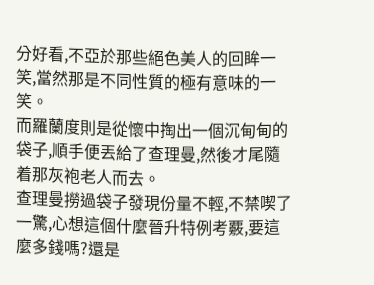分好看,不亞於那些絕色美人的回眸一笑,當然那是不同性質的極有意味的一笑。
而羅蘭度則是從懷中掏出一個沉甸甸的袋子,順手便丟給了查理曼,然後才尾隨着那灰袍老人而去。
查理曼撈過袋子發現份量不輕,不禁喫了一驚,心想這個什麼晉升特例考覈,要這麼多錢嗎?還是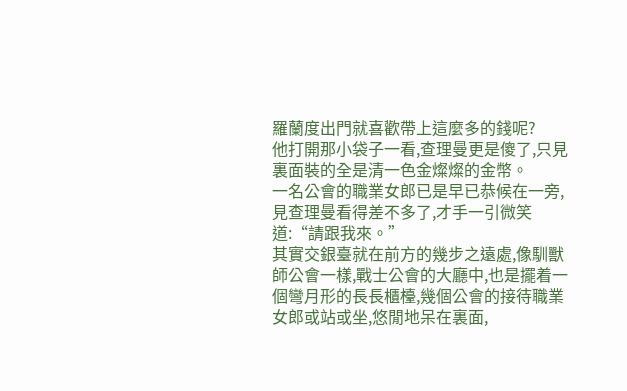羅蘭度出門就喜歡帶上這麼多的錢呢?
他打開那小袋子一看,查理曼更是傻了,只見裏面裝的全是清一色金燦燦的金幣。
一名公會的職業女郎已是早已恭候在一旁,見查理曼看得差不多了,才手一引微笑道:“請跟我來。”
其實交銀臺就在前方的幾步之遠處,像馴獸師公會一樣,戰士公會的大廳中,也是擺着一個彎月形的長長櫃檯,幾個公會的接待職業女郎或站或坐,悠閒地呆在裏面,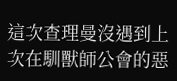這次查理曼沒遇到上次在馴獸師公會的惡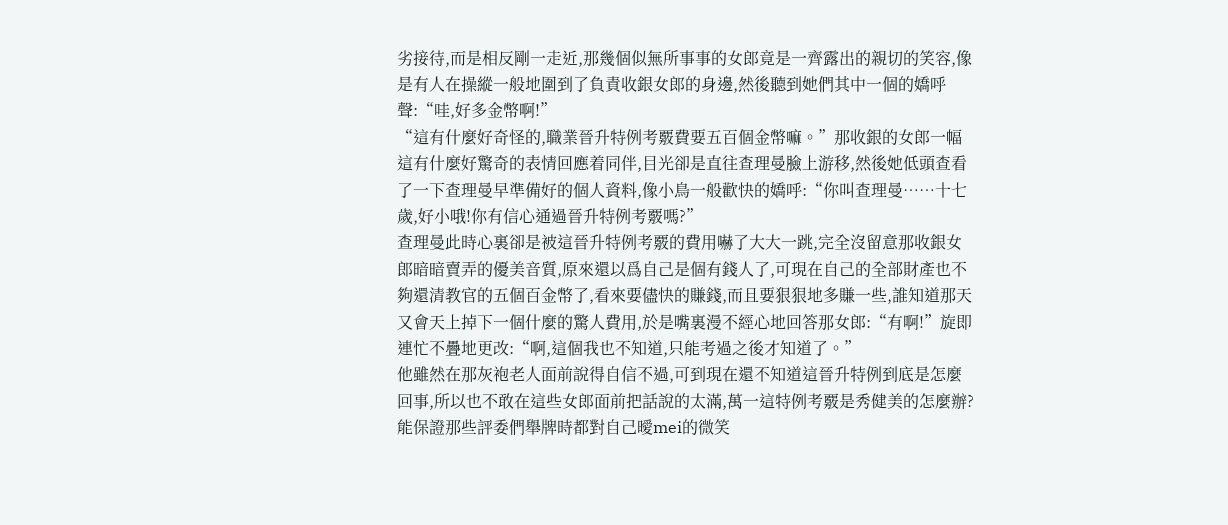劣接待,而是相反剛一走近,那幾個似無所事事的女郎竟是一齊露出的親切的笑容,像是有人在操縱一般地圍到了負責收銀女郎的身邊,然後聽到她們其中一個的嬌呼聲:“哇,好多金幣啊!”
“這有什麼好奇怪的,職業晉升特例考覈費要五百個金幣嘛。”那收銀的女郎一幅這有什麼好驚奇的表情回應着同伴,目光卻是直往查理曼臉上游移,然後她低頭查看了一下查理曼早準備好的個人資料,像小鳥一般歡快的嬌呼:“你叫查理曼……十七歲,好小哦!你有信心通過晉升特例考覈嗎?”
查理曼此時心裏卻是被這晉升特例考覈的費用嚇了大大一跳,完全沒留意那收銀女郎暗暗賣弄的優美音質,原來還以爲自己是個有錢人了,可現在自己的全部財產也不夠還清教官的五個百金幣了,看來要儘快的賺錢,而且要狠狠地多賺一些,誰知道那天又會天上掉下一個什麼的驚人費用,於是嘴裏漫不經心地回答那女郎:“有啊!”旋即連忙不疊地更改:“啊,這個我也不知道,只能考過之後才知道了。”
他雖然在那灰袍老人面前說得自信不過,可到現在還不知道這晉升特例到底是怎麼回事,所以也不敢在這些女郎面前把話說的太滿,萬一這特例考覈是秀健美的怎麼辦?能保證那些評委們舉牌時都對自己曖mei的微笑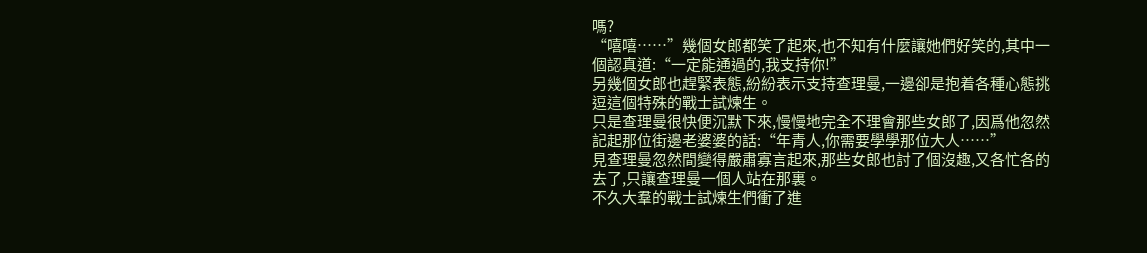嗎?
“嘻嘻……”幾個女郎都笑了起來,也不知有什麼讓她們好笑的,其中一個認真道:“一定能通過的,我支持你!”
另幾個女郎也趕緊表態,紛紛表示支持查理曼,一邊卻是抱着各種心態挑逗這個特殊的戰士試煉生。
只是查理曼很快便沉默下來,慢慢地完全不理會那些女郎了,因爲他忽然記起那位街邊老婆婆的話:“年青人,你需要學學那位大人……”
見查理曼忽然間變得嚴肅寡言起來,那些女郎也討了個沒趣,又各忙各的去了,只讓查理曼一個人站在那裏。
不久大羣的戰士試煉生們衝了進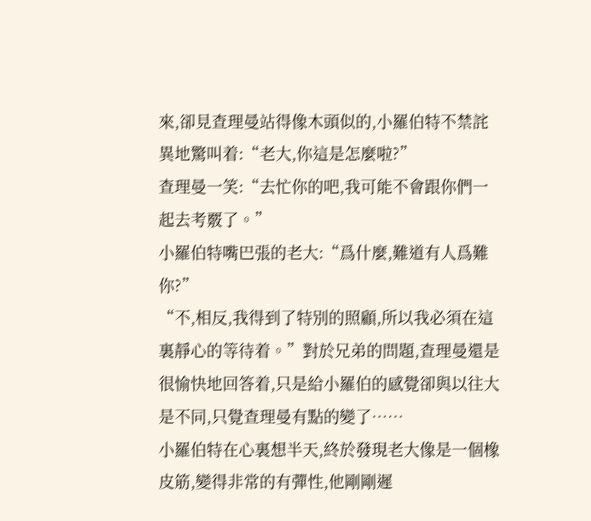來,卻見查理曼站得像木頭似的,小羅伯特不禁詫異地驚叫着:“老大,你這是怎麼啦?”
查理曼一笑:“去忙你的吧,我可能不會跟你們一起去考覈了。”
小羅伯特嘴巴張的老大:“爲什麼,難道有人爲難你?”
“不,相反,我得到了特別的照顧,所以我必須在這裏靜心的等待着。”對於兄弟的問題,查理曼還是很愉快地回答着,只是給小羅伯的感覺卻與以往大是不同,只覺查理曼有點的變了……
小羅伯特在心裏想半天,終於發現老大像是一個橡皮筋,變得非常的有彈性,他剛剛遲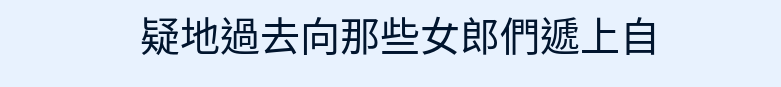疑地過去向那些女郎們遞上自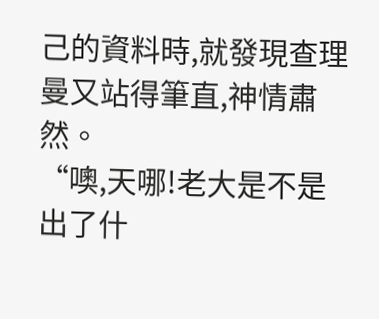己的資料時,就發現查理曼又站得筆直,神情肅然。
“噢,天哪!老大是不是出了什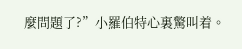麼問題了?”小羅伯特心裏驚叫着。